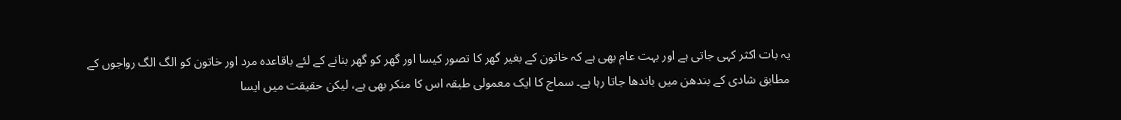یہ بات اکثر کہی جاتی ہے اور بہت عام بھی ہے کہ خاتون کے بغیر گھر کا تصور کیسا اور گھر کو گھر بنانے کے لئے باقاعدہ مرد اور خاتون کو الگ الگ رواجوں کے مطابق شادی کے بندھن میں باندھا جاتا رہا ہے۔ سماج کا ایک معمولی طبقہ اس کا منکر بھی ہے، لیکن حقیقت میں ایسا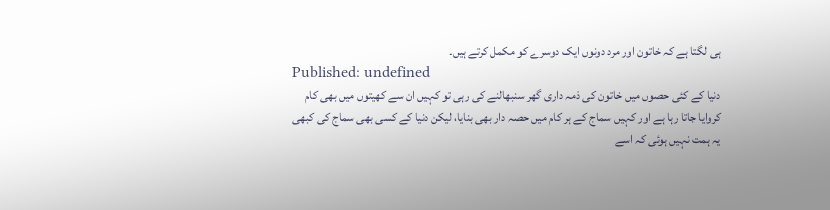ہی لگتا ہے کہ خاتون اور مرد دونوں ایک دوسرے کو مکمل کرتے ہیں۔
Published: undefined
دنیا کے کئی حصوں میں خاتون کی ذمہ داری گھر سنبھالنے کی رہی تو کہیں ان سے کھیتوں میں بھی کام کروایا جاتا رہا ہے اور کہیں سماج کے ہر کام میں حصہ دار بھی بنایا، لیکن دنیا کے کسی بھی سماج کی کبھی یہ ہمت نہیں ہوئی کہ اسے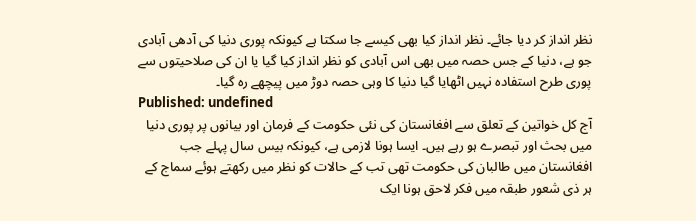نظر انداز کر دیا جائے۔ نظر انداز کیا بھی کیسے جا سکتا ہے کیونکہ پوری دنیا کی آدھی آبادی جو ہے، دنیا کے جس حصہ میں بھی اس آبادی کو نظر انداز کیا گیا یا ان کی صلاحیتوں سے پوری طرح استفادہ نہیں اٹھایا گیا دنیا کا وہی حصہ دوڑ میں پیچھے رہ گیا۔
Published: undefined
آج کل خواتین کے تعلق سے افغانستان کی نئی حکومت کے فرمان اور بیانوں پر پوری دنیا میں بحث اور تبصرے ہو رہے ہیں۔ ایسا ہونا لازمی ہے، کیونکہ بیس سال پہلے جب افغانستان میں طالبان کی حکومت تھی تب کے حالات کو نظر میں رکھتے ہوئے سماج کے ہر ذی شعور طبقہ میں فکر لاحق ہونا ایک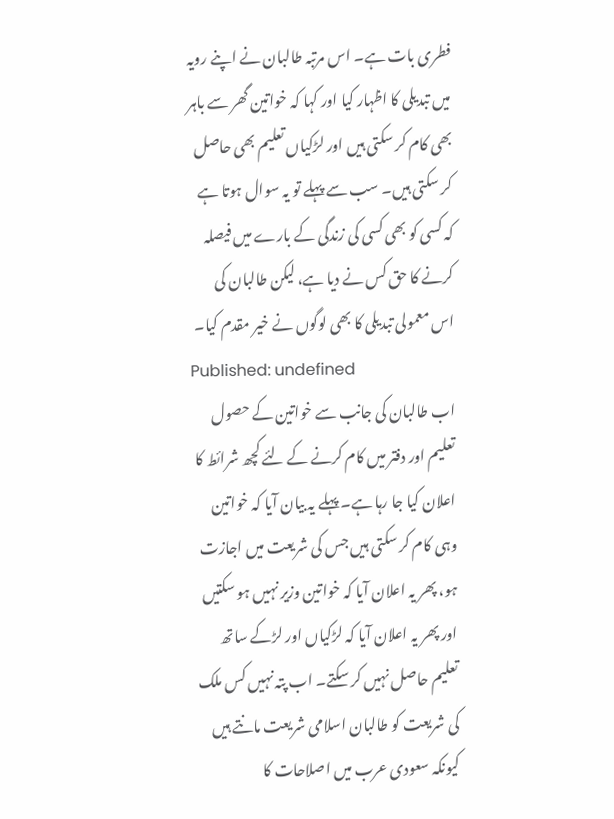فطری بات ہے۔ اس مرتبہ طالبان نے اپنے رویہ میں تبدیلی کا اظہار کیا اور کہا کہ خواتین گھر سے باہر بھی کام کر سکتی ہیں اور لڑکیاں تعلیم بھی حاصل کر سکتی ہیں۔ سب سے پہلے تو یہ سوال ہوتا ہے کہ کسی کو بھی کسی کی زندگی کے بارے میں فیصلہ کرنے کا حق کس نے دیا ہے، لیکن طالبان کی اس معمولی تبدیلی کا بھی لوگوں نے خیر مقدم کیا۔
Published: undefined
اب طالبان کی جانب سے خواتین کے حصول تعلیم اور دفتر میں کام کرنے کے لئے کچھ شرائط کا اعلان کیا جا رہا ہے۔ پہلے یہ بیان آیا کہ خواتین وہی کام کر سکتی ہیں جس کی شریعت میں اجازت ہو، پھر یہ اعلان آیا کہ خواتین وزیر نہیں ہو سکتیں اور پھر یہ اعلان آیا کہ لڑکیاں اور لڑکے ساتھ تعلیم حاصل نہیں کر سکتے۔ اب پتہ نہیں کس ملک کی شریعت کو طالبان اسلامی شریعت مانتے ہیں کیونکہ سعودی عرب میں اصلاحات کا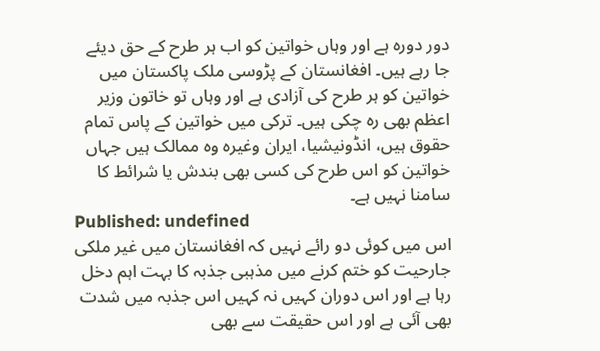دور دورہ ہے اور وہاں خواتین کو اب ہر طرح کے حق دیئے جا رہے ہیں۔ افغانستان کے پڑوسی ملک پاکستان میں خواتین کو ہر طرح کی آزادی ہے اور وہاں تو خاتون وزیر اعظم بھی رہ چکی ہیں۔ ترکی میں خواتین کے پاس تمام حقوق ہیں، انڈونیشیا، ایران وغیرہ وہ ممالک ہیں جہاں خواتین کو اس طرح کی کسی بھی بندش یا شرائط کا سامنا نہیں ہے۔
Published: undefined
اس میں کوئی دو رائے نہیں کہ افغانستان میں غیر ملکی جارحیت کو ختم کرنے میں مذہبی جذبہ کا بہت اہم دخل رہا ہے اور اس دوران کہیں نہ کہیں اس جذبہ میں شدت بھی آئی ہے اور اس حقیقت سے بھی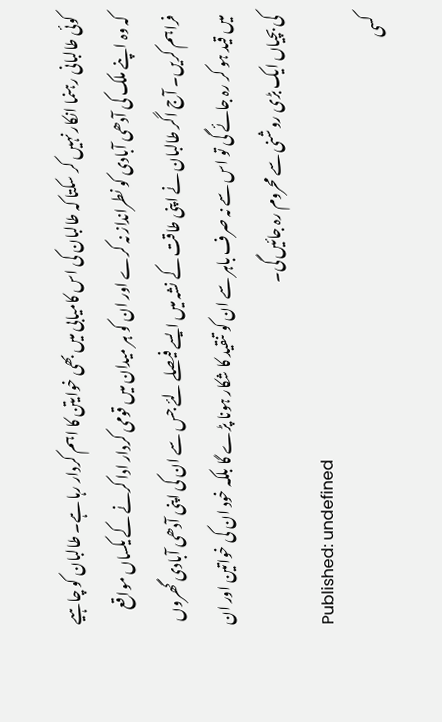کوئی طالبانی رہنما انکار نہیں کر سکتا کہ طالبان کی اس کامیابی میں بھی خوایتن کا اہم کردار رہا ہے۔ طالبان کو چاہیے کہ وہ اپنے ملک کی آدھی آبادی کو نطرانداز نہ کرے اور ان کو ہر میدان میں قومی کردار ادا کرنے کے یکساں مواقع فراہم کریں۔ آج اگر طالبان نے اپنی طاقت کے نشہ میں ایسے فیصلے لئے جس سے ان کی اپنی آدھی آبادی گھروں میں قید ہو کر رہ جائے گی تو اس سے نہ صرف باہر سے ان کو تنقید کا شکار ہونا پڑے گا بلکہ خود ان کی خواتین اور ان کی بچیاں ایک بڑی روشنی سے محروم رہ جائیں گی۔
Published: undefined
کسی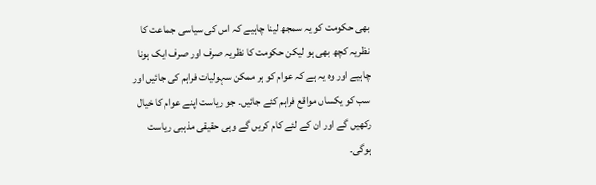بھی حکومت کو یہ سمجھ لینا چاہیے کہ اس کی سیاسی جماعت کا نظریہ کچھ بھی ہو لیکن حکومت کا نظریہ صرف اور صرف ایک ہونا چاہیے اور وہ یہ ہے کہ عوام کو ہر ممکن سہولیات فراہم کی جائیں اور سب کو یکساں مواقع فراہم کئے جائیں۔ جو ریاست اپنے عوام کا خیال رکھیں گے اور ان کے لئے کام کریں گے وہی حقیقی مذہبی ریاست ہوگی۔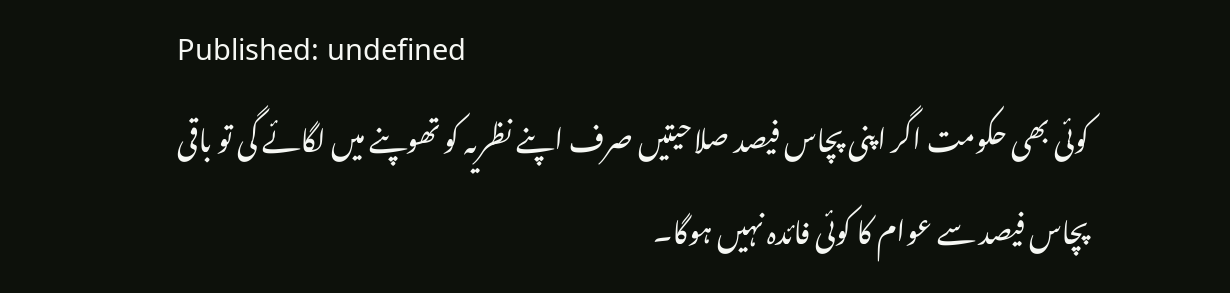Published: undefined
کوئی بھی حکومت اگر اپنی پچاس فیصد صلاحیتیں صرف اپنے نظریہ کو تھوپنے میں لگائے گی تو باقی پچاس فیصد سے عوام کا کوئی فائدہ نہیں ہوگا۔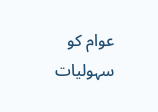عوام کو سہولیات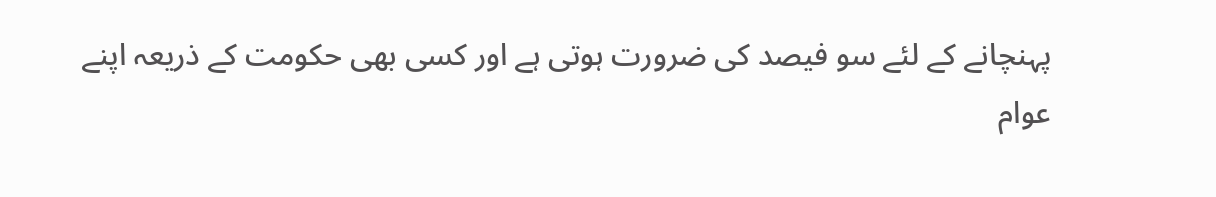پہنچانے کے لئے سو فیصد کی ضرورت ہوتی ہے اور کسی بھی حکومت کے ذریعہ اپنے عوام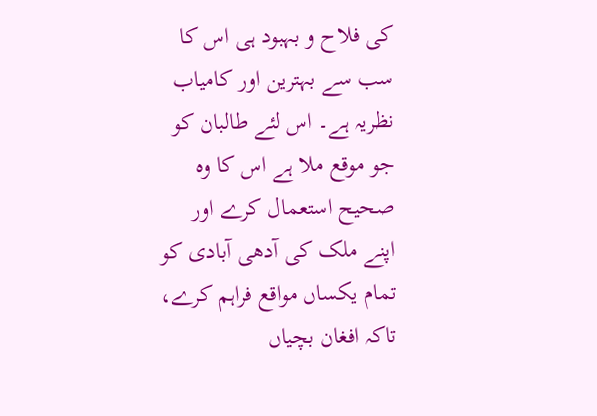کی فلاح و بہبود ہی اس کا سب سے بہترین اور کامیاب نظریہ ہے۔ اس لئے طالبان کو جو موقع ملا ہے اس کا وہ صحیح استعمال کرے اور اپنے ملک کی آدھی آبادی کو تمام یکساں مواقع فراہم کرے، تاکہ افغان بچیاں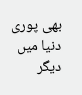بھی پوری دنیا میں دیگر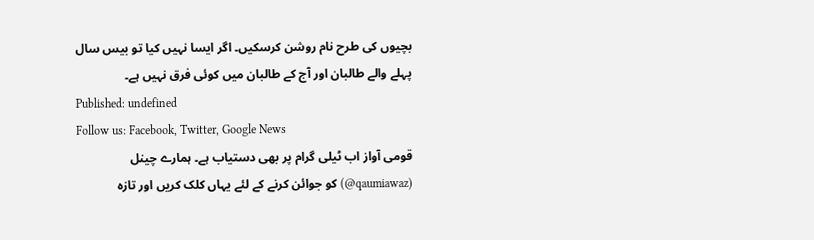بچیوں کی طرح نام روشن کرسکیں۔ اگر ایسا نہیں کیا تو بیس سال پہلے والے طالبان اور آج کے طالبان میں کوئی فرق نہیں ہے۔
Published: undefined
Follow us: Facebook, Twitter, Google News
قومی آواز اب ٹیلی گرام پر بھی دستیاب ہے۔ ہمارے چینل (qaumiawaz@) کو جوائن کرنے کے لئے یہاں کلک کریں اور تازہ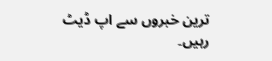ترین خبروں سے اپ ڈیٹ رہیں۔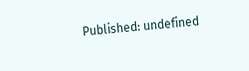Published: undefined